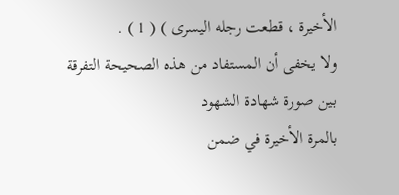الأخيرة ، قطعت رجله اليسرى ) ( 1 ) .
ولا يخفى أن المستفاد من هذه الصحيحة التفرقة بين صورة شهادة الشهود
بالمرة الأخيرة في ضمن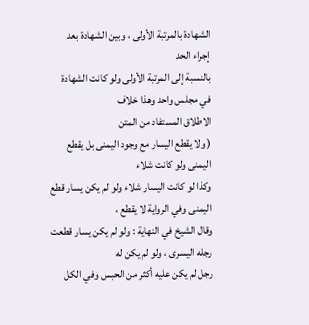الشهادة بالمرتبة الأولى ، وبين الشهادة بعد إجراء الحد
بالنسبة إلى المرتبة الأولى ولو كانت الشهادة في مجلس واحد وهذا خلاف
الاطلاق المستفاد من المتن
( ولا يقطع اليسار مع وجود اليمنى بل يقطع اليمنى ولو كانت شلاء
وكذا لو كانت اليسار شلاء ولو لم يكن يسار قطع اليمنى وفي الرواية لا يقطع ،
وقال الشيخ في النهاية : ولو لم يكن يسار قطعت رجله اليسرى ، ولو لم يكن له
رجل لم يكن عليه أكثر من الحبس وفي الكل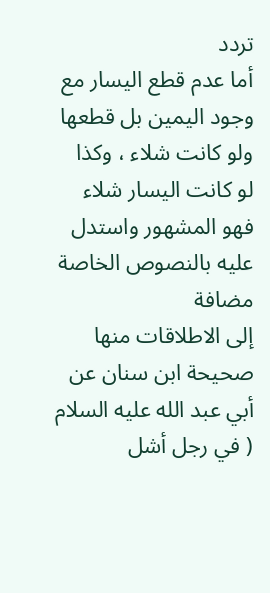تردد
أما عدم قطع اليسار مع وجود اليمين بل قطعها ولو كانت شلاء ، وكذا
لو كانت اليسار شلاء فهو المشهور واستدل عليه بالنصوص الخاصة مضافة
إلى الاطلاقات منها صحيحة ابن سنان عن أبي عبد الله عليه السلام ( في رجل أشل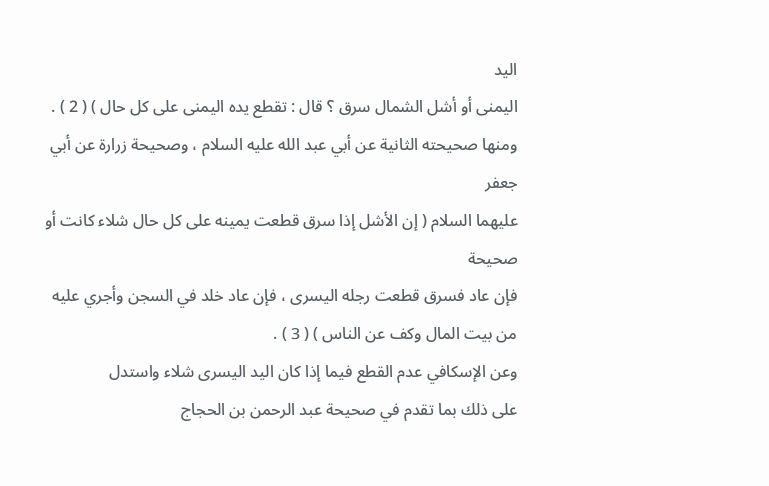اليد
اليمنى أو أشل الشمال سرق ؟ قال : تقطع يده اليمنى على كل حال ) ( 2 ) .
ومنها صحيحته الثانية عن أبي عبد الله عليه السلام ، وصحيحة زرارة عن أبي جعفر
عليهما السلام ( إن الأشل إذا سرق قطعت يمينه على كل حال شلاء كانت أو صحيحة
فإن عاد فسرق قطعت رجله اليسرى ، فإن عاد خلد في السجن وأجري عليه
من بيت المال وكف عن الناس ) ( 3 ) .
وعن الإسكافي عدم القطع فيما إذا كان اليد اليسرى شلاء واستدل
على ذلك بما تقدم في صحيحة عبد الرحمن بن الحجاج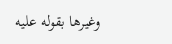وغيرها بقوله عليه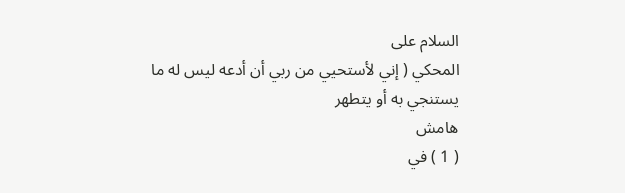السلام على
المحكي ( إني لأستحيي من ربي أن أدعه ليس له ما يستنجي به أو يتطهر
هامش
( 1 ) في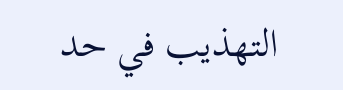التهذيب في حد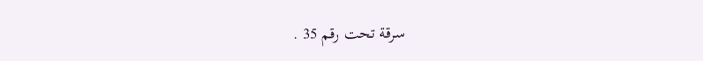سرقة تحت رقم 35 .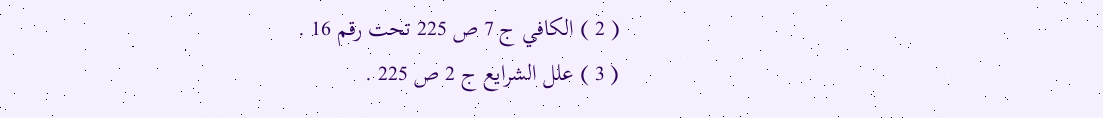( 2 ) الكافي ج 7 ص 225 تحت رقم 16 .
( 3 ) علل الشرايع ج 2 ص 225 .